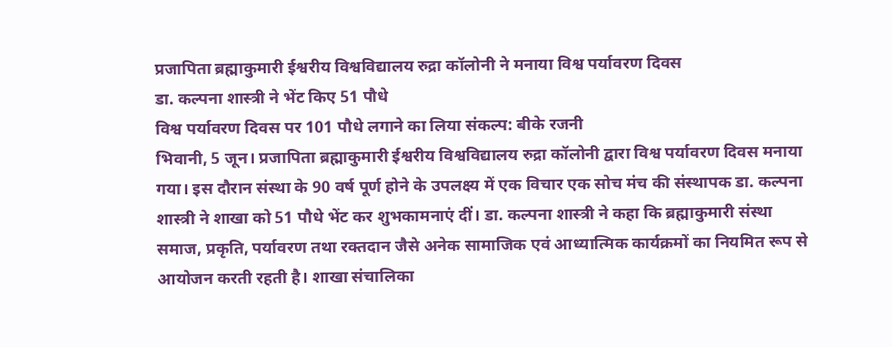प्रजापिता ब्रह्माकुमारी ईश्वरीय विश्वविद्यालय रुद्रा कॉलोनी ने मनाया विश्व पर्यावरण दिवस
डा. कल्पना शास्त्री ने भेंट किए 51 पौधे
विश्व पर्यावरण दिवस पर 101 पौधे लगाने का लिया संकल्प: बीके रजनी
भिवानी, 5 जून। प्रजापिता ब्रह्माकुमारी ईश्वरीय विश्वविद्यालय रुद्रा कॉलोनी द्वारा विश्व पर्यावरण दिवस मनाया गया। इस दौरान संस्था के 90 वर्ष पूर्ण होने के उपलक्ष्य में एक विचार एक सोच मंच की संस्थापक डा. कल्पना शास्त्री ने शाखा को 51 पौधे भेंट कर शुभकामनाएं दीं। डा. कल्पना शास्त्री ने कहा कि ब्रह्माकुमारी संस्था समाज, प्रकृति, पर्यावरण तथा रक्तदान जैसे अनेक सामाजिक एवं आध्यात्मिक कार्यक्रमों का नियमित रूप से आयोजन करती रहती है। शाखा संचालिका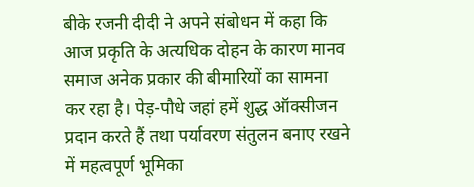बीके रजनी दीदी ने अपने संबोधन में कहा कि आज प्रकृति के अत्यधिक दोहन के कारण मानव समाज अनेक प्रकार की बीमारियों का सामना कर रहा है। पेड़-पौधे जहां हमें शुद्ध ऑक्सीजन प्रदान करते हैं तथा पर्यावरण संतुलन बनाए रखने में महत्वपूर्ण भूमिका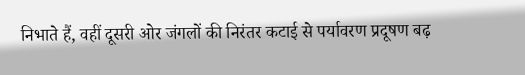निभाते हैं, वहीं दूसरी ओर जंगलों की निरंतर कटाई से पर्यावरण प्रदूषण बढ़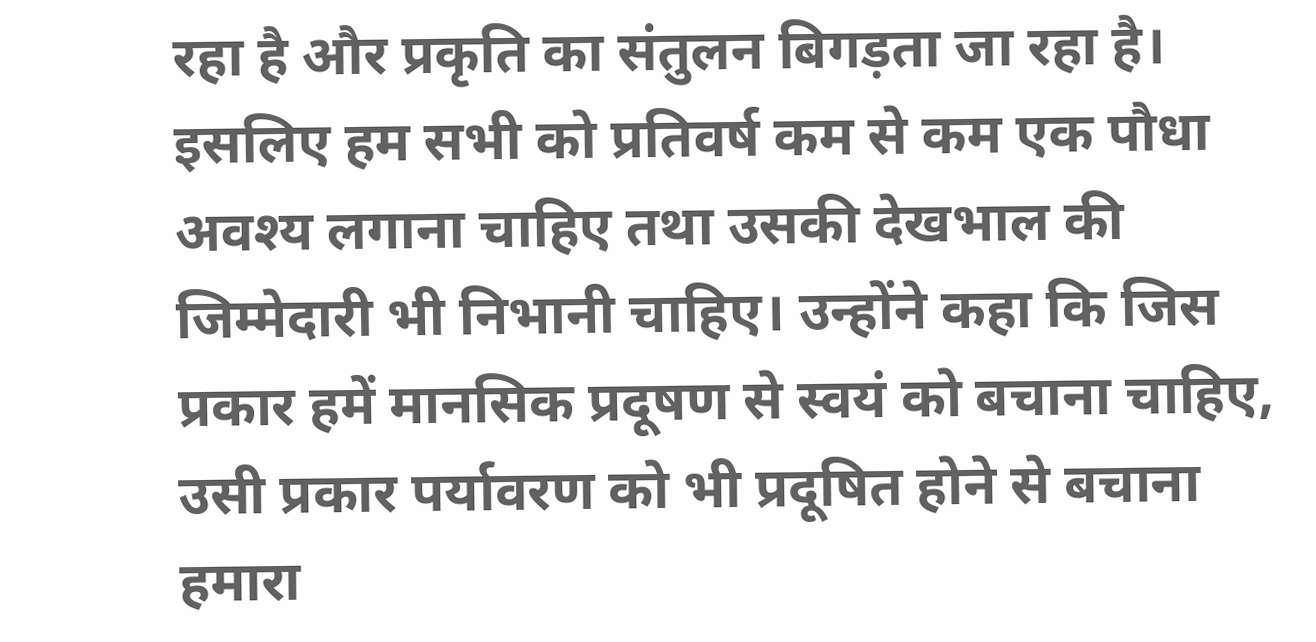रहा है और प्रकृति का संतुलन बिगड़ता जा रहा है। इसलिए हम सभी को प्रतिवर्ष कम से कम एक पौधा अवश्य लगाना चाहिए तथा उसकी देखभाल की जिम्मेदारी भी निभानी चाहिए। उन्होंने कहा कि जिस प्रकार हमें मानसिक प्रदूषण से स्वयं को बचाना चाहिए, उसी प्रकार पर्यावरण को भी प्रदूषित होने से बचाना हमारा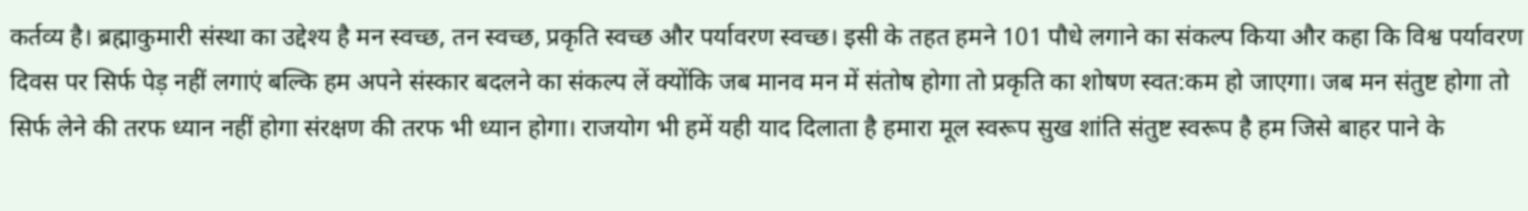कर्तव्य है। ब्रह्माकुमारी संस्था का उद्देश्य है मन स्वच्छ, तन स्वच्छ, प्रकृति स्वच्छ और पर्यावरण स्वच्छ। इसी के तहत हमने 101 पौधे लगाने का संकल्प किया और कहा कि विश्व पर्यावरण दिवस पर सिर्फ पेड़ नहीं लगाएं बल्कि हम अपने संस्कार बदलने का संकल्प लें क्योंकि जब मानव मन में संतोष होगा तो प्रकृति का शोषण स्वत:कम हो जाएगा। जब मन संतुष्ट होगा तो सिर्फ लेने की तरफ ध्यान नहीं होगा संरक्षण की तरफ भी ध्यान होगा। राजयोग भी हमें यही याद दिलाता है हमारा मूल स्वरूप सुख शांति संतुष्ट स्वरूप है हम जिसे बाहर पाने के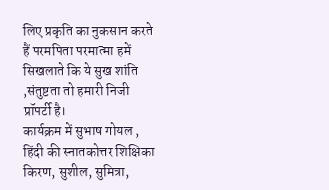लिए प्रकृति का नुकसान करते हैं परमपिता परमात्मा हमें सिखलाते कि ये सुख शांति ,संतुष्टता तो हमारी निजी प्रॉपर्टी है।
कार्यक्रम में सुभाष गोयल , हिंदी की स्नातकोत्तर शिक्षिका किरण, सुशील, सुमित्रा,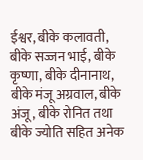ईश्वर, बीके कलावती, बीके सज्जन भाई, बीके कृष्णा, बीके दीनानाथ, बीके मंजू अग्रवाल, बीके अंजू, बीके रोनित तथा बीके ज्योति सहित अनेक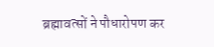ब्रह्मावत्सों ने पौधारोपण कर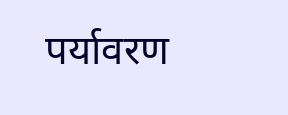पर्यावरण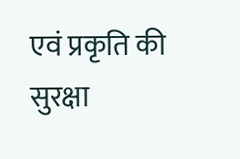एवं प्रकृति की सुरक्षा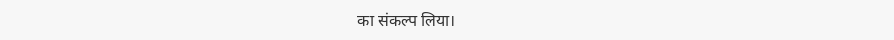का संकल्प लिया।